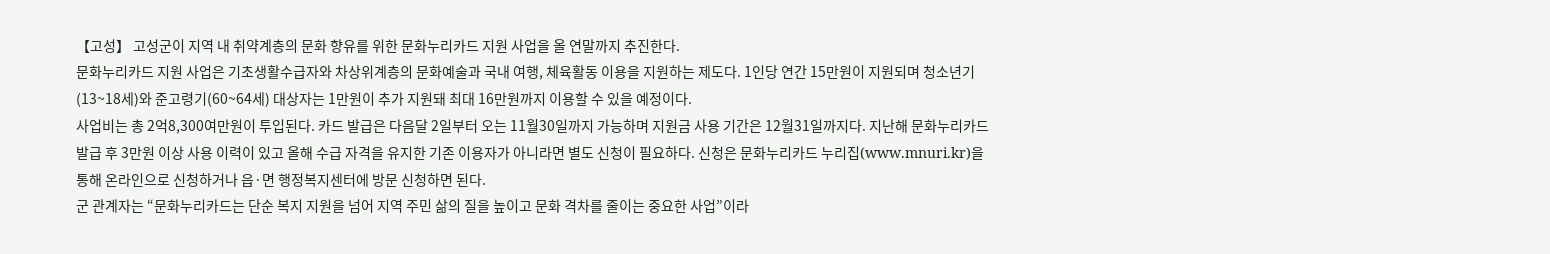【고성】 고성군이 지역 내 취약계층의 문화 향유를 위한 문화누리카드 지원 사업을 올 연말까지 추진한다.
문화누리카드 지원 사업은 기초생활수급자와 차상위계층의 문화예술과 국내 여행, 체육활동 이용을 지원하는 제도다. 1인당 연간 15만원이 지원되며 청소년기(13~18세)와 준고령기(60~64세) 대상자는 1만원이 추가 지원돼 최대 16만원까지 이용할 수 있을 예정이다.
사업비는 총 2억8,300여만원이 투입된다. 카드 발급은 다음달 2일부터 오는 11월30일까지 가능하며 지원금 사용 기간은 12월31일까지다. 지난해 문화누리카드 발급 후 3만원 이상 사용 이력이 있고 올해 수급 자격을 유지한 기존 이용자가 아니라면 별도 신청이 필요하다. 신청은 문화누리카드 누리집(www.mnuri.kr)을 통해 온라인으로 신청하거나 읍·면 행정복지센터에 방문 신청하면 된다.
군 관계자는 “문화누리카드는 단순 복지 지원을 넘어 지역 주민 삶의 질을 높이고 문화 격차를 줄이는 중요한 사업”이라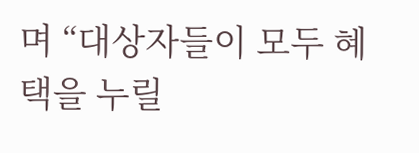며 “대상자들이 모두 혜택을 누릴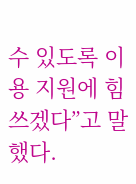수 있도록 이용 지원에 힘쓰겠다”고 말했다.